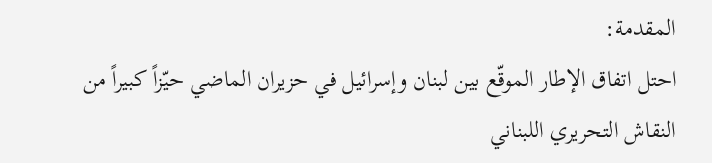المقدمة:
احتل اتفاق الإطار الموقّع بين لبنان وإسرائيل في حزيران الماضي حيّزاً كبيراً من النقاش التحريري اللبناني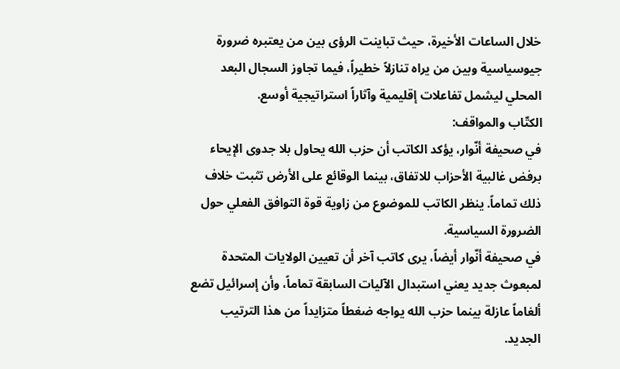خلال الساعات الأخيرة، حيث تباينت الرؤى بين من يعتبره ضرورة جيوسياسية وبين من يراه تنازلاً خطيراً، فيما تجاوز السجال البعد المحلي ليشمل تفاعلات إقليمية وآثاراً استراتيجية أوسع.
الكتّاب والمواقف:
في صحيفة أنّوار، يؤكد الكاتب أن حزب الله يحاول بلا جدوى الإيحاء برفض غالبية الأحزاب للاتفاق، بينما الوقائع على الأرض تثبت خلاف ذلك تماماً. ينظر الكاتب للموضوع من زاوية قوة التوافق الفعلي حول الضرورة السياسية.
في صحيفة أنّوار أيضاً، يرى كاتب آخر أن تعيين الولايات المتحدة لمبعوث جديد يعني استبدال الآليات السابقة تماماً، وأن إسرائيل تضع ألغاماً عازلة بينما حزب الله يواجه ضغطاً متزايداً من هذا الترتيب الجديد.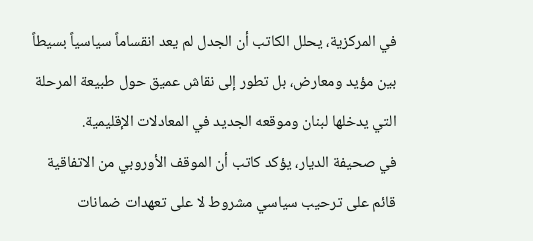في المركزية، يحلل الكاتب أن الجدل لم يعد انقساماً سياسياً بسيطاً بين مؤيد ومعارض، بل تطور إلى نقاش عميق حول طبيعة المرحلة التي يدخلها لبنان وموقعه الجديد في المعادلات الإقليمية.
في صحيفة الديار، يؤكد كاتب أن الموقف الأوروبي من الاتفاقية قائم على ترحيب سياسي مشروط لا على تعهدات ضمانات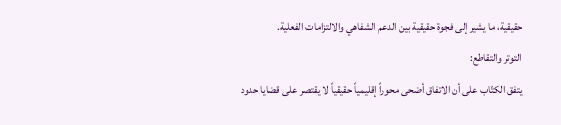حقيقية، ما يشير إلى فجوة حقيقية بين الدعم الشفاهي والالتزامات الفعلية.
التوتر والتقاطع:
يتفق الكتّاب على أن الاتفاق أضحى محوراً إقليمياً حقيقياً لا يقتصر على قضايا حدود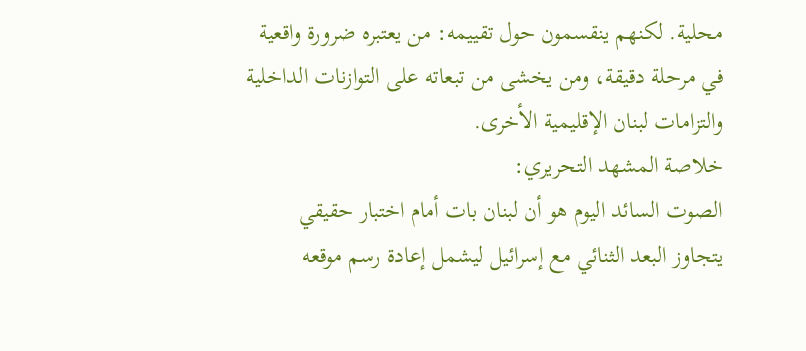محلية. لكنهم ينقسمون حول تقييمه: من يعتبره ضرورة واقعية في مرحلة دقيقة، ومن يخشى من تبعاته على التوازنات الداخلية والتزامات لبنان الإقليمية الأخرى.
خلاصة المشهد التحريري:
الصوت السائد اليوم هو أن لبنان بات أمام اختبار حقيقي يتجاوز البعد الثنائي مع إسرائيل ليشمل إعادة رسم موقعه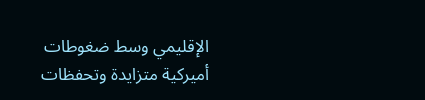الإقليمي وسط ضغوطات أميركية متزايدة وتحفظات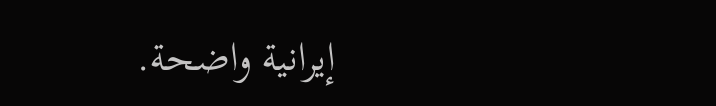إيرانية واضحة.